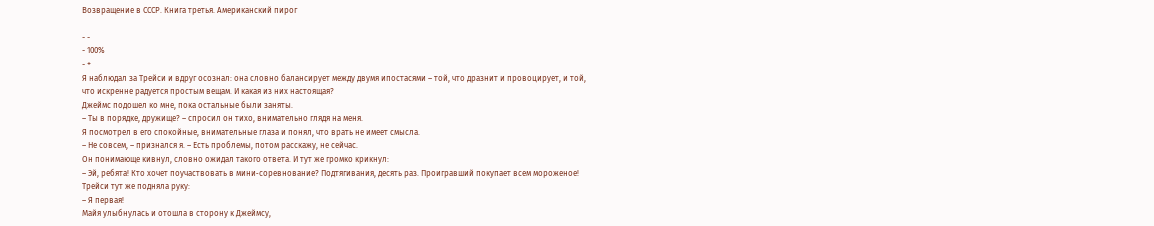Возвращение в СССР. Книга третья. Американский пирог

- -
- 100%
- +
Я наблюдал за Трейси и вдруг осознал: она словно балансирует между двумя ипостасями – той, что дразнит и провоцирует, и той, что искренне радуется простым вещам. И какая из них настоящая?
Джеймс подошел ко мне, пока остальные были заняты.
– Ты в порядке, дружище? – спросил он тихо, внимательно глядя на меня.
Я посмотрел в его спокойные, внимательные глаза и понял, что врать не имеет смысла.
– Не совсем, – признался я. – Есть проблемы, потом расскажу, не сейчас.
Он понимающе кивнул, словно ожидал такого ответа. И тут же громко крикнул:
– Эй, ребята! Кто хочет поучаствовать в мини‑соревнование? Подтягивания, десять раз. Проигравший покупает всем мороженое!
Трейси тут же подняла руку:
– Я первая!
Майя улыбнулась и отошла в сторону к Джеймсу,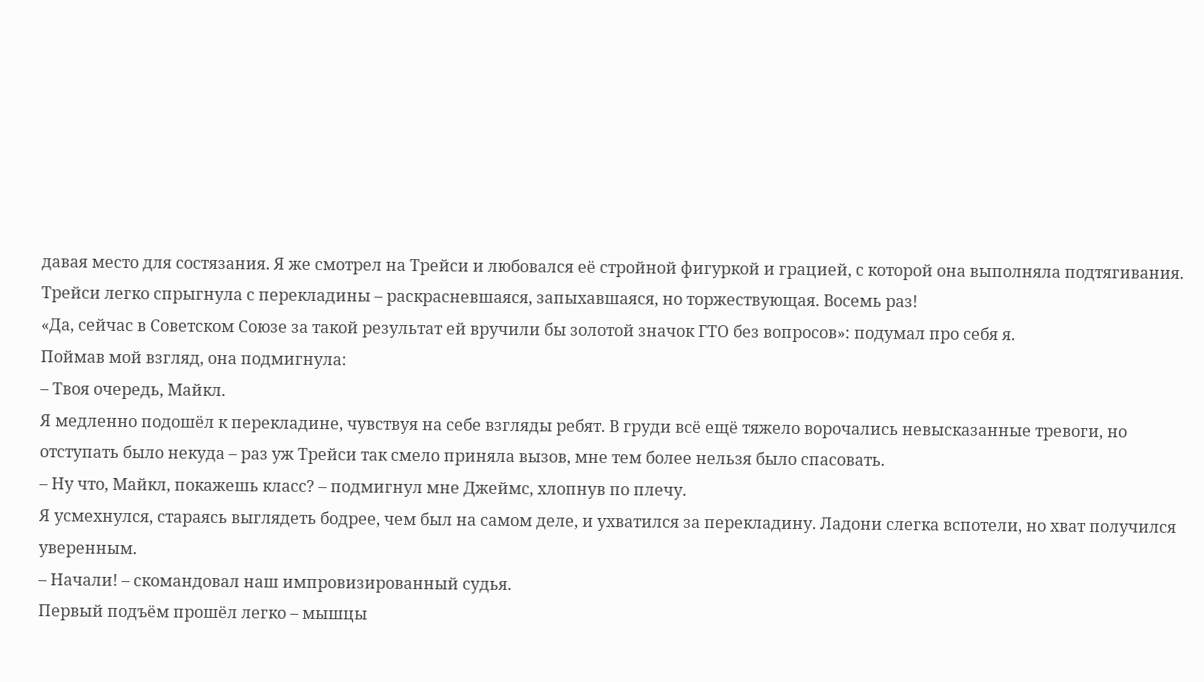давая место для состязания. Я же смотрел на Трейси и любовался её стройной фигуркой и грацией, с которой она выполняла подтягивания.
Трейси легко спрыгнула с перекладины – раскрасневшаяся, запыхавшаяся, но торжествующая. Восемь раз!
«Да, сейчас в Советском Союзе за такой результат ей вручили бы золотой значок ГТО без вопросов»: подумал про себя я.
Поймав мой взгляд, она подмигнула:
– Твоя очередь, Майкл.
Я медленно подошёл к перекладине, чувствуя на себе взгляды ребят. В груди всё ещё тяжело ворочались невысказанные тревоги, но отступать было некуда – раз уж Трейси так смело приняла вызов, мне тем более нельзя было спасовать.
– Ну что, Майкл, покажешь класс? – подмигнул мне Джеймс, хлопнув по плечу.
Я усмехнулся, стараясь выглядеть бодрее, чем был на самом деле, и ухватился за перекладину. Ладони слегка вспотели, но хват получился уверенным.
– Начали! – скомандовал наш импровизированный судья.
Первый подъём прошёл легко – мышцы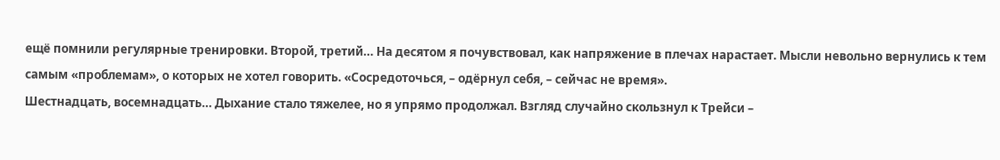ещё помнили регулярные тренировки. Второй, третий… На десятом я почувствовал, как напряжение в плечах нарастает. Мысли невольно вернулись к тем самым «проблемам», о которых не хотел говорить. «Сосредоточься, – одёрнул себя, – сейчас не время».
Шестнадцать, восемнадцать… Дыхание стало тяжелее, но я упрямо продолжал. Взгляд случайно скользнул к Трейси –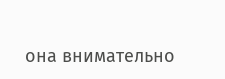она внимательно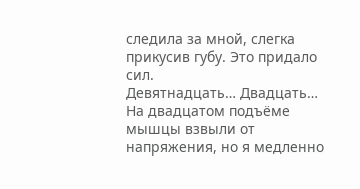следила за мной, слегка прикусив губу. Это придало сил.
Девятнадцать… Двадцать… На двадцатом подъёме мышцы взвыли от напряжения, но я медленно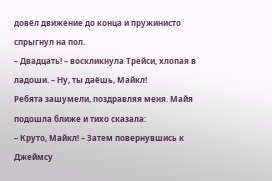довёл движение до конца и пружинисто спрыгнул на пол.
– Двадцать! – воскликнула Трейси, хлопая в ладоши. – Ну, ты даёшь, Майкл!
Ребята зашумели, поздравляя меня. Майя подошла ближе и тихо сказала:
– Круто, Майкл! – Затем повернувшись к Джеймсу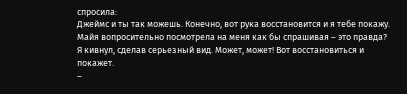спросила:
Джеймс и ты так можешь. Конечно, вот рука восстановится и я тебе покажу. Майя вопросительно посмотрела на меня как бы спрашивая – это правда?
Я кивнул, сделав серьезный вид. Может, может! Вот восстановиться и покажет.
–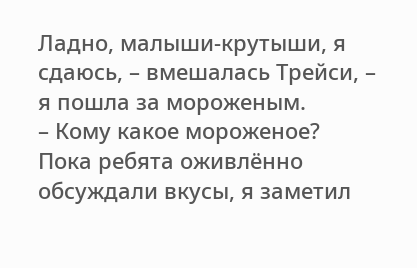Ладно, малыши-крутыши, я сдаюсь, – вмешалась Трейси, – я пошла за мороженым.
– Кому какое мороженое?
Пока ребята оживлённо обсуждали вкусы, я заметил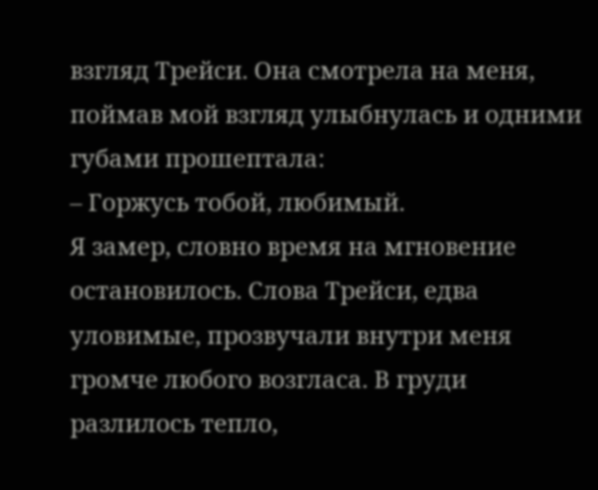взгляд Трейси. Она смотрела на меня, поймав мой взгляд улыбнулась и одними губами прошептала:
– Горжусь тобой, любимый.
Я замер, словно время на мгновение остановилось. Слова Трейси, едва уловимые, прозвучали внутри меня громче любого возгласа. В груди разлилось тепло,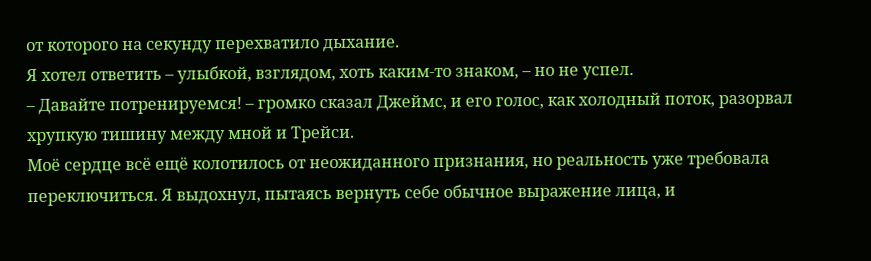от которого на секунду перехватило дыхание.
Я хотел ответить – улыбкой, взглядом, хоть каким‑то знаком, – но не успел.
– Давайте потренируемся! – громко сказал Джеймс, и его голос, как холодный поток, разорвал хрупкую тишину между мной и Трейси.
Моё сердце всё ещё колотилось от неожиданного признания, но реальность уже требовала переключиться. Я выдохнул, пытаясь вернуть себе обычное выражение лица, и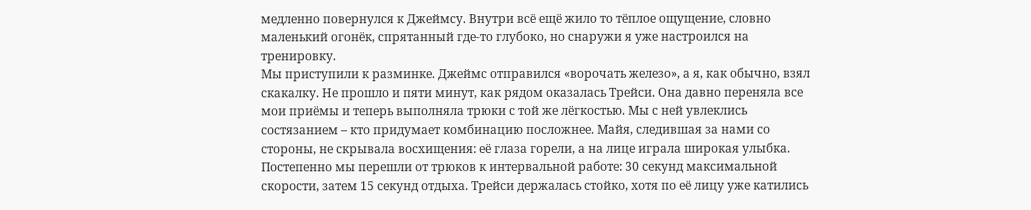медленно повернулся к Джеймсу. Внутри всё ещё жило то тёплое ощущение, словно маленький огонёк, спрятанный где‑то глубоко, но снаружи я уже настроился на тренировку.
Мы приступили к разминке. Джеймс отправился «ворочать железо», а я, как обычно, взял скакалку. Не прошло и пяти минут, как рядом оказалась Трейси. Она давно переняла все мои приёмы и теперь выполняла трюки с той же лёгкостью. Мы с ней увлеклись состязанием – кто придумает комбинацию посложнее. Майя, следившая за нами со стороны, не скрывала восхищения: её глаза горели, а на лице играла широкая улыбка. Постепенно мы перешли от трюков к интервальной работе: 30 секунд максимальной скорости, затем 15 секунд отдыха. Трейси держалась стойко, хотя по её лицу уже катились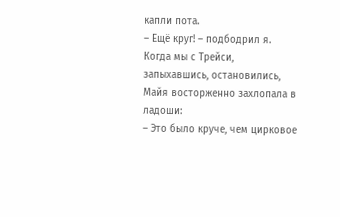капли пота.
– Ещё круг! – подбодрил я.
Когда мы с Трейси, запыхавшись, остановились, Майя восторженно захлопала в ладоши:
– Это было круче, чем цирковое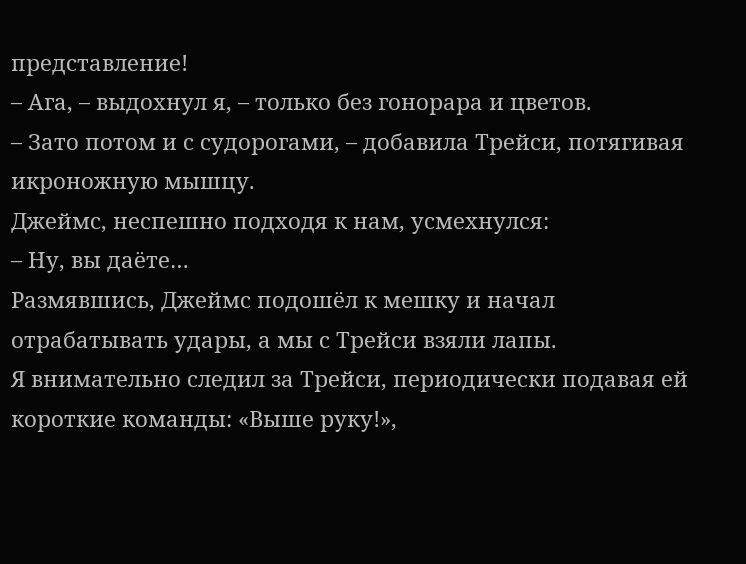представление!
– Ага, – выдохнул я, – только без гонорара и цветов.
– Зато потом и с судорогами, – добавила Трейси, потягивая икроножную мышцу.
Джеймс, неспешно подходя к нам, усмехнулся:
– Ну, вы даёте…
Размявшись, Джеймс подошёл к мешку и начал отрабатывать удары, а мы с Трейси взяли лапы.
Я внимательно следил за Трейси, периодически подавая ей короткие команды: «Выше руку!»,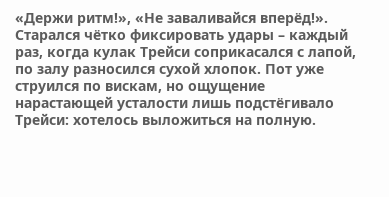«Держи ритм!», «Не заваливайся вперёд!». Старался чётко фиксировать удары – каждый раз, когда кулак Трейси соприкасался с лапой, по залу разносился сухой хлопок. Пот уже струился по вискам, но ощущение нарастающей усталости лишь подстёгивало Трейси: хотелось выложиться на полную.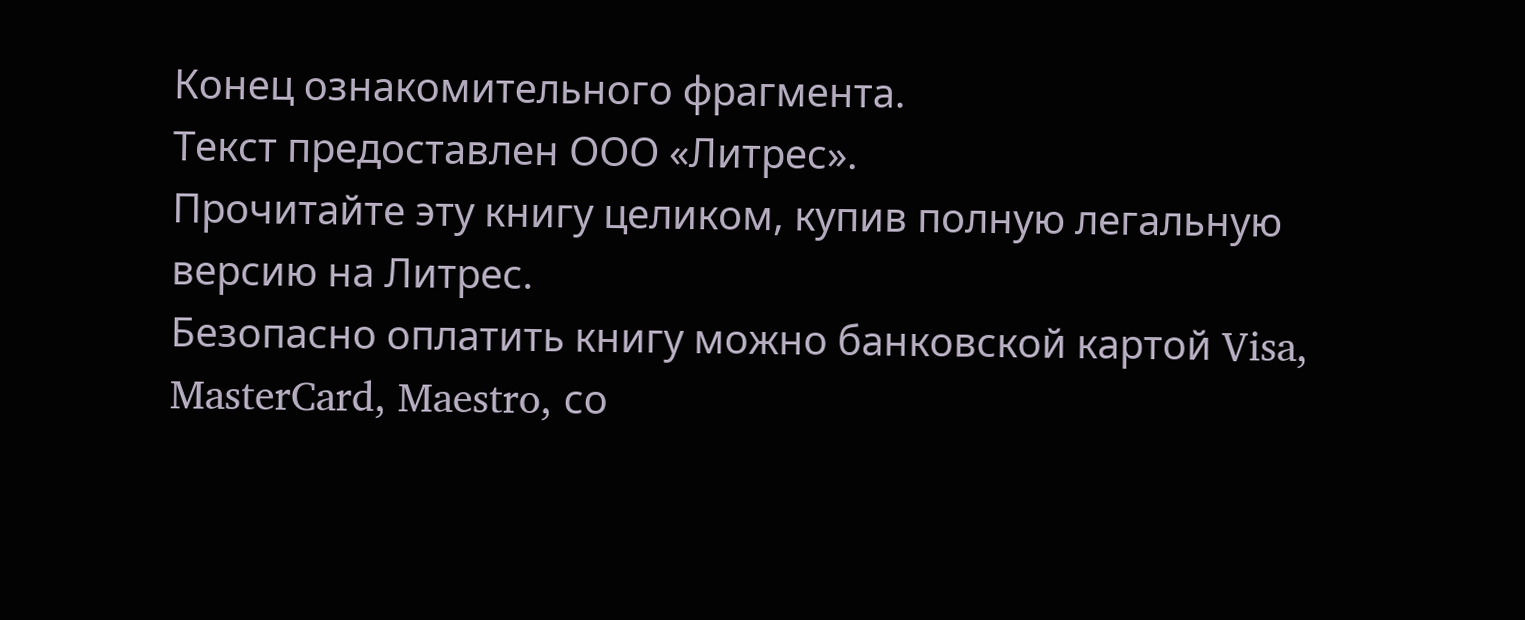Конец ознакомительного фрагмента.
Текст предоставлен ООО «Литрес».
Прочитайте эту книгу целиком, купив полную легальную версию на Литрес.
Безопасно оплатить книгу можно банковской картой Visa, MasterCard, Maestro, со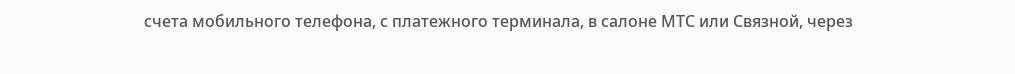счета мобильного телефона, с платежного терминала, в салоне МТС или Связной, через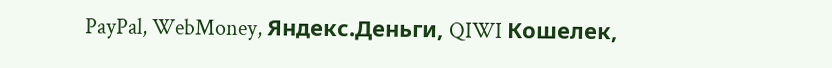PayPal, WebMoney, Яндекс.Деньги, QIWI Кошелек,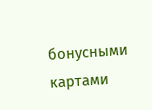бонусными картами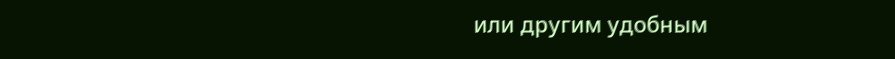или другим удобным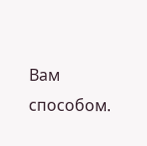Вам способом.